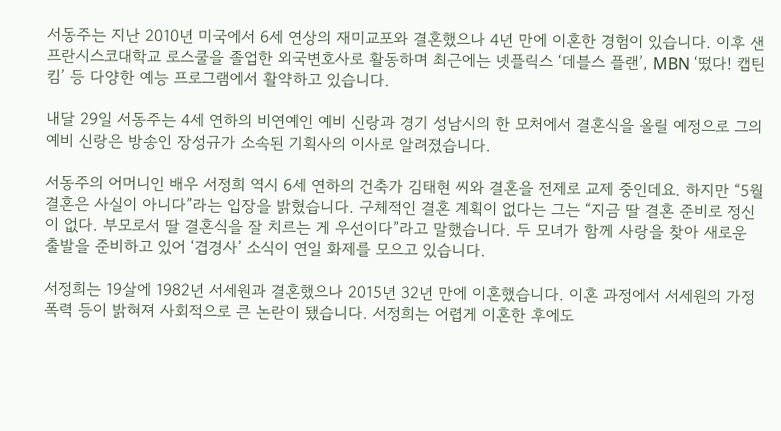서동주는 지난 2010년 미국에서 6세 연상의 재미교포와 결혼했으나 4년 만에 이혼한 경험이 있습니다. 이후 샌프란시스코대학교 로스쿨을 졸업한 외국변호사로 활동하며 최근에는 넷플릭스 ‘데블스 플랜’, MBN ‘떴다! 캡틴 킴’ 등 다양한 예능 프로그램에서 활약하고 있습니다.

내달 29일 서동주는 4세 연하의 비연예인 예비 신랑과 경기 성남시의 한 모처에서 결혼식을 올릴 예정으로 그의 예비 신랑은 방송인 장성규가 소속된 기획사의 이사로 알려졌습니다.

서동주의 어머니인 배우 서정희 역시 6세 연하의 건축가 김태현 씨와 결혼을 전제로 교제 중인데요. 하지만 “5월 결혼은 사실이 아니다”라는 입장을 밝혔습니다. 구체적인 결혼 계획이 없다는 그는 “지금 딸 결혼 준비로 정신이 없다. 부모로서 딸 결혼식을 잘 치르는 게 우선이다”라고 말했습니다. 두 모녀가 함께 사랑을 찾아 새로운 출발을 준비하고 있어 ‘겹경사’ 소식이 연일 화제를 모으고 있습니다.

서정희는 19살에 1982년 서세원과 결혼했으나 2015년 32년 만에 이혼했습니다. 이혼 과정에서 서세원의 가정 폭력 등이 밝혀져 사회적으로 큰 논란이 됐습니다. 서정희는 어렵게 이혼한 후에도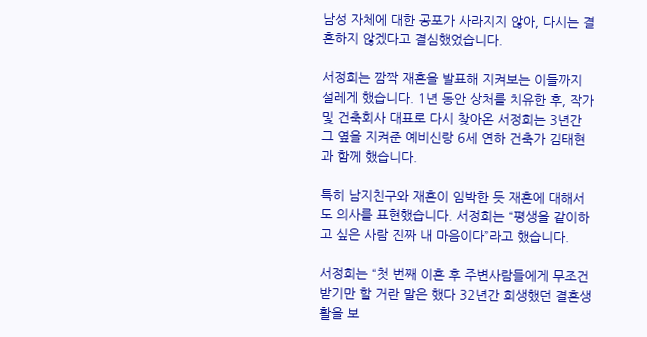남성 자체에 대한 공포가 사라지지 않아, 다시는 결혼하지 않겠다고 결심했었습니다.

서정희는 깜짝 재혼을 발표해 지켜보는 이들까지 설레게 했습니다. 1년 동안 상처를 치유한 후, 작가 및 건축회사 대표로 다시 찾아온 서정희는 3년간 그 옆을 지켜준 예비신랑 6세 연하 건축가 김태현과 함께 했습니다.

특히 남지친구와 재혼이 임박한 듯 재혼에 대해서도 의사를 표현했습니다. 서정희는 “평생을 같이하고 싶은 사람 진짜 내 마음이다”라고 했습니다.

서정희는 “첫 번째 이혼 후 주변사람들에게 무조건 받기만 할 거란 말은 했다 32년간 희생했던 결혼생활을 보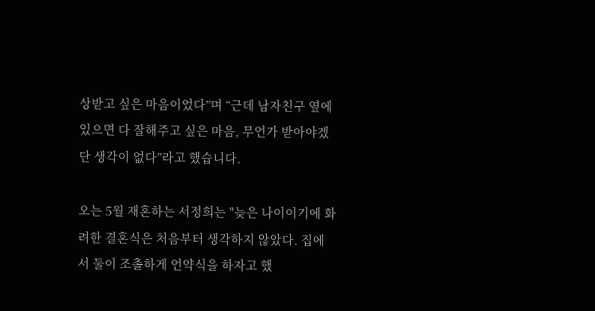상받고 싶은 마음이었다”며 “근데 남자친구 옆에 있으면 다 잘해주고 싶은 마음, 무언가 받아야겠단 생각이 없다”라고 했습니다.

오는 5월 재혼하는 서정희는 "늦은 나이이기에 화려한 결혼식은 처음부터 생각하지 않았다. 집에서 둘이 조촐하게 언약식을 하자고 했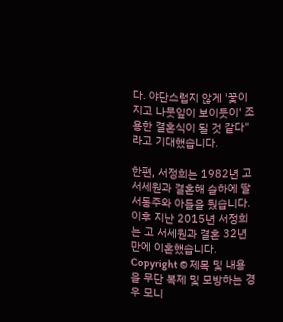다. 야단스럽지 않게 '꽃이 지고 나뭇잎이 보이듯이' 조용한 결혼식이 될 것 같다"라고 기대했습니다.

한편, 서정희는 1982년 고 서세원과 결혼해 슬하에 딸 서동주와 아들을 뒀습니다. 이후 지난 2015년 서정희는 고 서세원과 결혼 32년 만에 이혼했습니다.
Copyright © 제목 및 내용을 무단 복제 및 모방하는 경우 모니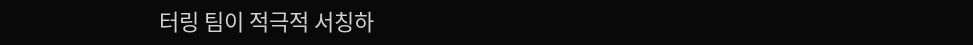터링 팀이 적극적 서칭하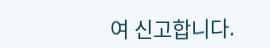여 신고합니다.